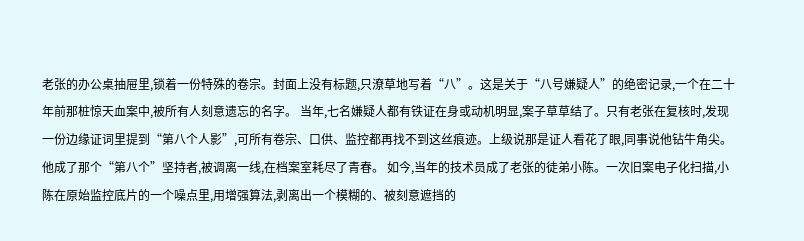老张的办公桌抽屉里,锁着一份特殊的卷宗。封面上没有标题,只潦草地写着“八”。这是关于“八号嫌疑人”的绝密记录,一个在二十年前那桩惊天血案中,被所有人刻意遗忘的名字。 当年,七名嫌疑人都有铁证在身或动机明显,案子草草结了。只有老张在复核时,发现一份边缘证词里提到“第八个人影”,可所有卷宗、口供、监控都再找不到这丝痕迹。上级说那是证人看花了眼,同事说他钻牛角尖。他成了那个“第八个”坚持者,被调离一线,在档案室耗尽了青春。 如今,当年的技术员成了老张的徒弟小陈。一次旧案电子化扫描,小陈在原始监控底片的一个噪点里,用增强算法,剥离出一个模糊的、被刻意遮挡的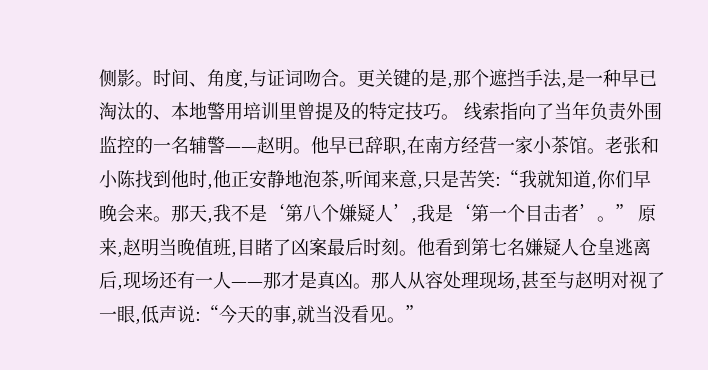侧影。时间、角度,与证词吻合。更关键的是,那个遮挡手法,是一种早已淘汰的、本地警用培训里曾提及的特定技巧。 线索指向了当年负责外围监控的一名辅警——赵明。他早已辞职,在南方经营一家小茶馆。老张和小陈找到他时,他正安静地泡茶,听闻来意,只是苦笑:“我就知道,你们早晚会来。那天,我不是‘第八个嫌疑人’,我是‘第一个目击者’。” 原来,赵明当晚值班,目睹了凶案最后时刻。他看到第七名嫌疑人仓皇逃离后,现场还有一人——那才是真凶。那人从容处理现场,甚至与赵明对视了一眼,低声说:“今天的事,就当没看见。”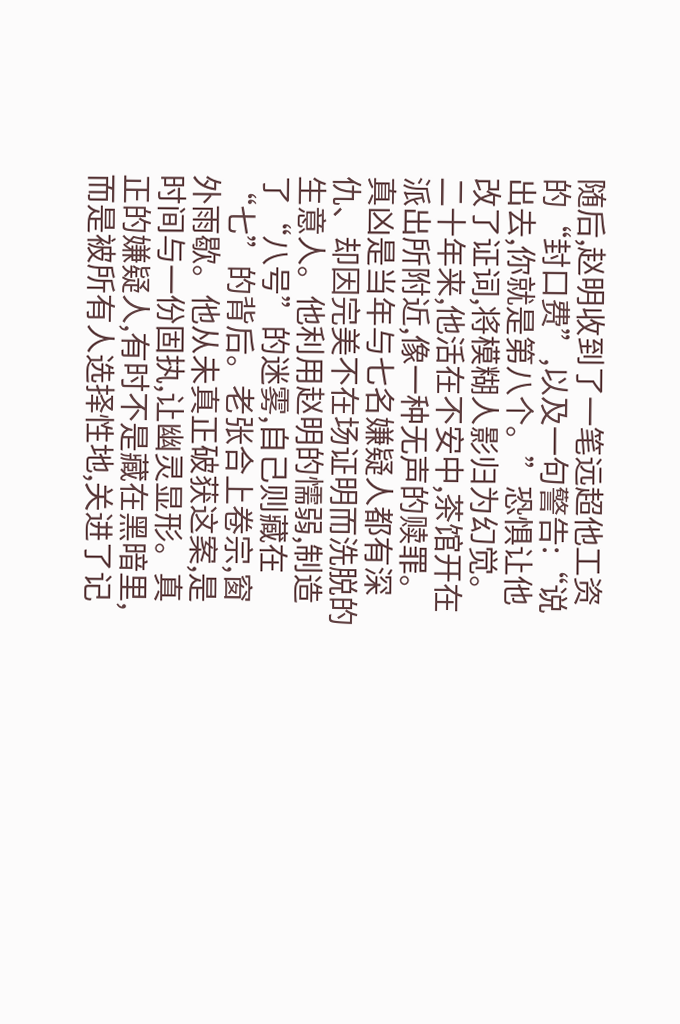随后,赵明收到了一笔远超他工资的“封口费”,以及一句警告:“说出去,你就是第八个。”恐惧让他改了证词,将模糊人影归为幻觉。二十年来,他活在不安中,茶馆开在派出所附近,像一种无声的赎罪。 真凶是当年与七名嫌疑人都有深仇、却因完美不在场证明而洗脱的生意人。他利用赵明的懦弱,制造了“八号”的迷雾,自己则藏在“七”的背后。老张合上卷宗,窗外雨歇。他从未真正破获这案,是时间与一份固执,让幽灵显形。真正的嫌疑人,有时不是藏在黑暗里,而是被所有人选择性地,关进了记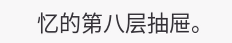忆的第八层抽屉。